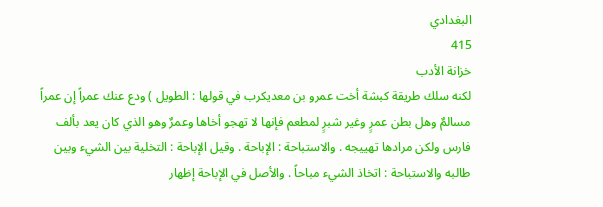البغدادي
415
خزانة الأدب
لكنه سلك طريقة كبشة أخت عمرو بن معديكرب في قولها : الطويل ) ودع عنك عمراً إن عمراً مسالمٌ وهل بطن عمرٍ وغير شبرٍ لمطعم فإنها لا تهجو أخاها وعمرٌ وهو الذي كان يعد بألف فارس ولكن مرادها تهييجه . والاستباحة : الإباحة . وقيل الإباحة : التخلية بين الشيء وبين طالبه والاستباحة : اتخاذ الشيء مباحاً . والأصل في الإباحة إظهار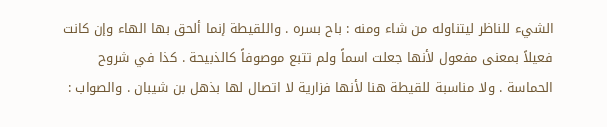الشيء للناظر ليتناوله من شاء ومنه : باح بسره . واللقيطة إنما ألحق بها الهاء وإن كانت فعيلاً بمعنى مفعول لأنها جعلت اسماً ولم تتبع موصوفاً كالذبيحة . كذا في شروح الحماسة . ولا مناسبة للقيطة هنا لأنها فزارية لا اتصال لها بذهل بن شيبان . والصواب :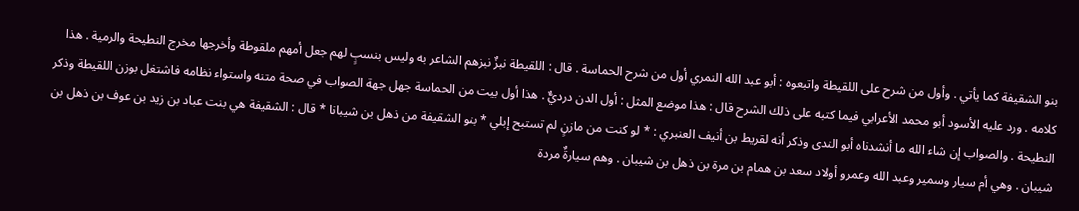بنو الشقيفة كما يأتي . وأول من شرح على اللقيطة واتبعوه : أبو عبد الله النمري أول من شرح الحماسة . قال : اللقيطة نبزٌ نبزهم الشاعر به وليس بنسبٍ لهم جعل أمهم ملقوطة وأخرجها مخرج النطيحة والرمية . هذا كلامه . ورد عليه الأسود أبو محمد الأعرابي فيما كتبه على ذلك الشرح قال : هذا موضع المثل : أول الدن درديٌّ . هذا أول بيت من الحماسة جهل جهة الصواب في صحة متنه واستواء نظامه فاشتغل بوزن اللقيطة وذكر النطيحة . والصواب إن شاء الله ما أنشدناه أبو الندى وذكر أنه لقريط بن أنيف العنبري : * لو كنت من مازنٍ لم تستبح إبلي * بنو الشقيفة من ذهل بن شيبانا * قال : الشقيفة هي بنت عباد بن زيد بن عوف بن ذهل بن شيبان . وهي أم سيار وسمير وعبد الله وعمرو أولاد سعد بن همام بن مرة بن ذهل بن شيبان . وهم سيارةٌ مردة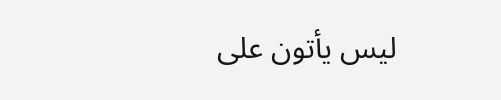ليس يأتون على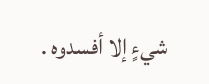شيءٍ إلا أفسدوه .